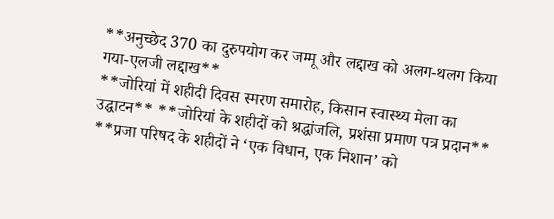**अनुच्छेद 370 का दुरुपयोग कर जम्मू और लद्दाख को अलग-थलग किया गया-एलजी लद्दाख**
**जोरियां में शहीदी दिवस स्मरण समारोह, किसान स्वास्थ्य मेला का उद्घाटन** **जोरियां के शहीदों को श्रद्धांजलि, प्रशंसा प्रमाण पत्र प्रदान** **प्रजा परिषद के शहीदों ने ‘एक विधान, एक निशान’ को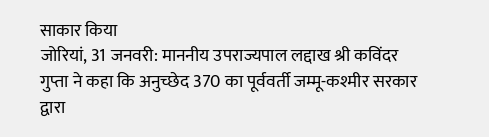साकार किया
जोरियां, 31 जनवरी: माननीय उपराज्यपाल लद्दाख श्री कविंदर गुप्ता ने कहा कि अनुच्छेद 370 का पूर्ववर्ती जम्मू-कश्मीर सरकार द्वारा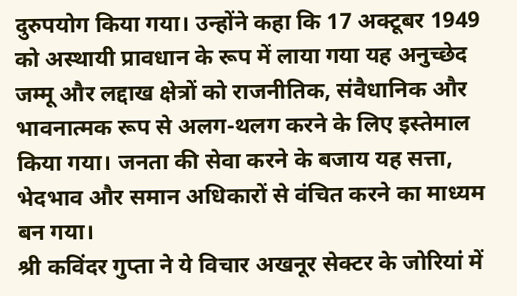दुरुपयोग किया गया। उन्होंने कहा कि 17 अक्टूबर 1949 को अस्थायी प्रावधान के रूप में लाया गया यह अनुच्छेद जम्मू और लद्दाख क्षेत्रों को राजनीतिक, संवैधानिक और भावनात्मक रूप से अलग-थलग करने के लिए इस्तेमाल किया गया। जनता की सेवा करने के बजाय यह सत्ता, भेदभाव और समान अधिकारों से वंचित करने का माध्यम बन गया।
श्री कविंदर गुप्ता ने ये विचार अखनूर सेक्टर के जोरियां में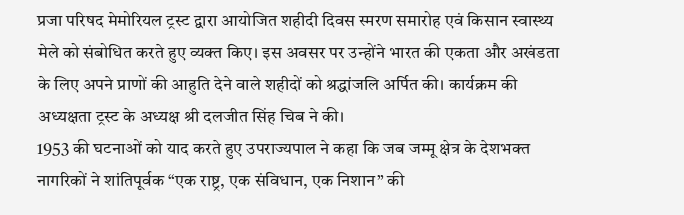प्रजा परिषद मेमोरियल ट्रस्ट द्वारा आयोजित शहीदी दिवस स्मरण समारोह एवं किसान स्वास्थ्य मेले को संबोधित करते हुए व्यक्त किए। इस अवसर पर उन्होंने भारत की एकता और अखंडता के लिए अपने प्राणों की आहुति देने वाले शहीदों को श्रद्धांजलि अर्पित की। कार्यक्रम की अध्यक्षता ट्रस्ट के अध्यक्ष श्री दलजीत सिंह चिब ने की।
1953 की घटनाओं को याद करते हुए उपराज्यपाल ने कहा कि जब जम्मू क्षेत्र के देशभक्त नागरिकों ने शांतिपूर्वक “एक राष्ट्र, एक संविधान, एक निशान” की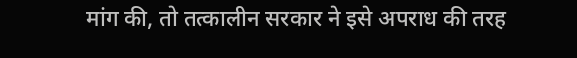मांग की, तो तत्कालीन सरकार ने इसे अपराध की तरह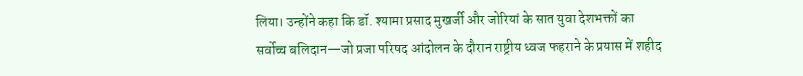लिया। उन्होंने कहा कि डॉ. श्यामा प्रसाद मुखर्जी और जोरियां के सात युवा देशभक्तों का सर्वोच्च बलिदान—जो प्रजा परिषद आंदोलन के दौरान राष्ट्रीय ध्वज फहराने के प्रयास में शहीद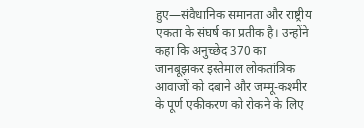हुए—संवैधानिक समानता और राष्ट्रीय एकता के संघर्ष का प्रतीक है। उन्होंने कहा कि अनुच्छेद 370 का जानबूझकर इस्तेमाल लोकतांत्रिक आवाजों को दबाने और जम्मू-कश्मीर के पूर्ण एकीकरण को रोकने के लिए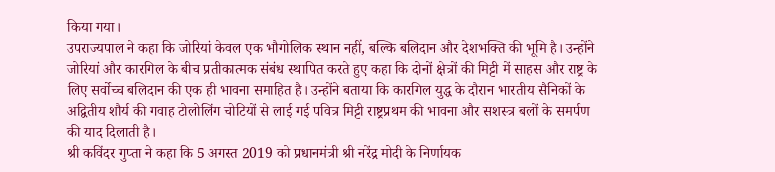किया गया।
उपराज्यपाल ने कहा कि जोरियां केवल एक भौगोलिक स्थान नहीं, बल्कि बलिदान और देशभक्ति की भूमि है। उन्होंने जोरियां और कारगिल के बीच प्रतीकात्मक संबंध स्थापित करते हुए कहा कि दोनों क्षेत्रों की मिट्टी में साहस और राष्ट्र के लिए सर्वोच्च बलिदान की एक ही भावना समाहित है। उन्होंने बताया कि कारगिल युद्ध के दौरान भारतीय सैनिकों के अद्वितीय शौर्य की गवाह टोलोलिंग चोटियों से लाई गई पवित्र मिट्टी राष्ट्रप्रथम की भावना और सशस्त्र बलों के समर्पण की याद दिलाती है।
श्री कविंदर गुप्ता ने कहा कि 5 अगस्त 2019 को प्रधानमंत्री श्री नरेंद्र मोदी के निर्णायक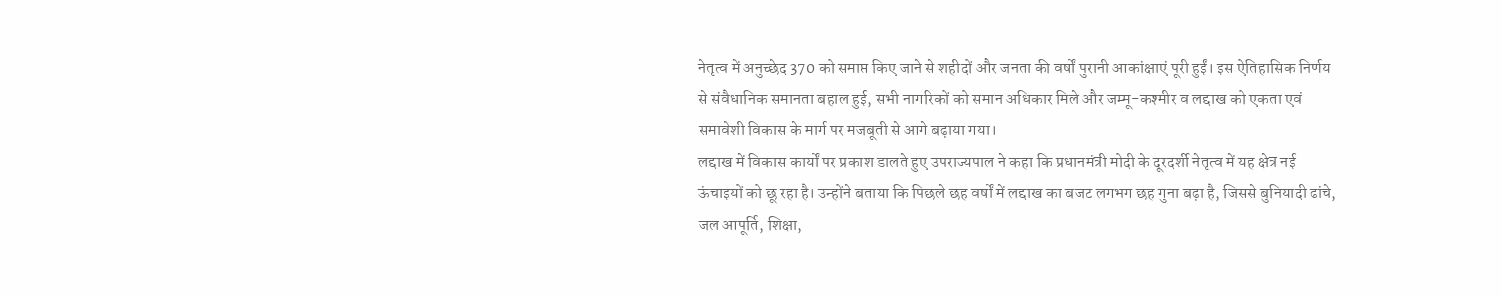नेतृत्व में अनुच्छेद 370 को समाप्त किए जाने से शहीदों और जनता की वर्षों पुरानी आकांक्षाएं पूरी हुईं। इस ऐतिहासिक निर्णय से संवैधानिक समानता बहाल हुई, सभी नागरिकों को समान अधिकार मिले और जम्मू-कश्मीर व लद्दाख को एकता एवं समावेशी विकास के मार्ग पर मजबूती से आगे बढ़ाया गया।
लद्दाख में विकास कार्यों पर प्रकाश डालते हुए उपराज्यपाल ने कहा कि प्रधानमंत्री मोदी के दूरदर्शी नेतृत्व में यह क्षेत्र नई ऊंचाइयों को छू रहा है। उन्होंने बताया कि पिछले छह वर्षों में लद्दाख का बजट लगभग छह गुना बढ़ा है, जिससे बुनियादी ढांचे, जल आपूर्ति, शिक्षा,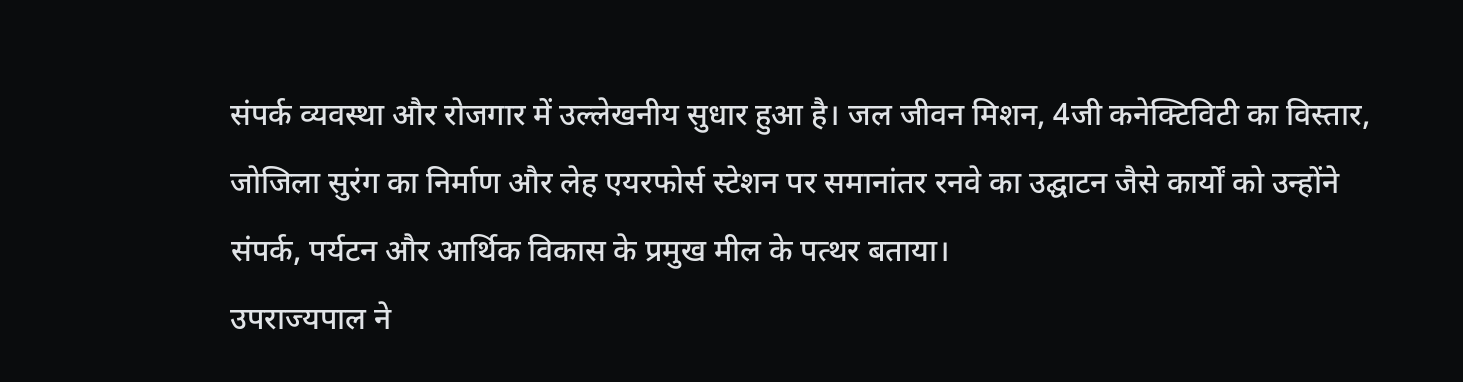संपर्क व्यवस्था और रोजगार में उल्लेखनीय सुधार हुआ है। जल जीवन मिशन, 4जी कनेक्टिविटी का विस्तार, जोजिला सुरंग का निर्माण और लेह एयरफोर्स स्टेशन पर समानांतर रनवे का उद्घाटन जैसे कार्यों को उन्होंने संपर्क, पर्यटन और आर्थिक विकास के प्रमुख मील के पत्थर बताया।
उपराज्यपाल ने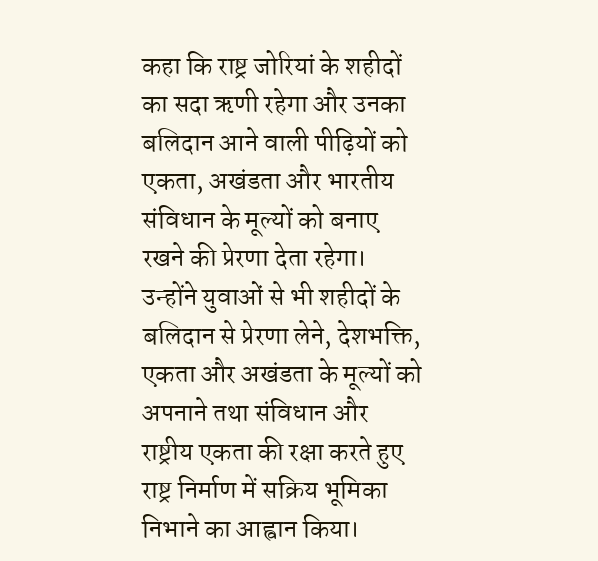कहा कि राष्ट्र जोरियां के शहीदों का सदा ऋणी रहेगा और उनका बलिदान आने वाली पीढ़ियों को एकता, अखंडता और भारतीय संविधान के मूल्यों को बनाए रखने की प्रेरणा देता रहेगा। उन्होंने युवाओं से भी शहीदों के बलिदान से प्रेरणा लेने, देशभक्ति, एकता और अखंडता के मूल्यों को अपनाने तथा संविधान और राष्ट्रीय एकता की रक्षा करते हुए राष्ट्र निर्माण में सक्रिय भूमिका निभाने का आह्वान किया।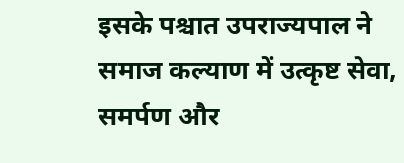इसके पश्चात उपराज्यपाल ने समाज कल्याण में उत्कृष्ट सेवा, समर्पण और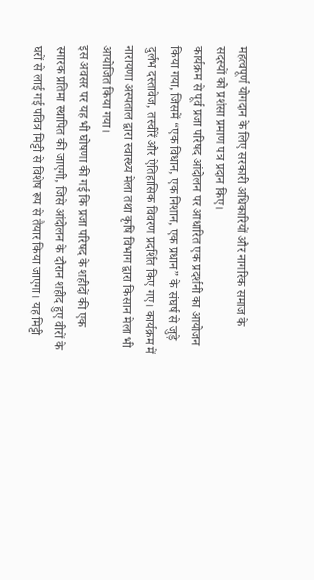महत्वपूर्ण योगदान के लिए सरकारी अधिकारियों और नागरिक समाज के सदस्यों को प्रशंसा प्रमाण पत्र प्रदान किए।
कार्यक्रम से पूर्व प्रजा परिषद आंदोलन पर आधारित एक प्रदर्शनी का आयोजन किया गया, जिसमें “एक विधान, एक निशान, एक प्रधान” के संघर्ष से जुड़े दुर्लभ दस्तावेज, तस्वीरें और ऐतिहासिक विवरण प्रदर्शित किए गए। कार्यक्रम में नारायणा अस्पताल द्वारा स्वास्थ्य मेला तथा कृषि विभाग द्वारा किसान मेला भी आयोजित किया गया।
इस अवसर पर यह भी घोषणा की गई कि प्रजा परिषद के शहीदों की एक स्मारक प्रतिमा स्थापित की जाएगी, जिसे आंदोलन के दौरान शहीद हुए वीरों के घरों से लाई गई पवित्र मिट्टी से विशेष रूप से तैयार किया जाएगा। यह मिट्टी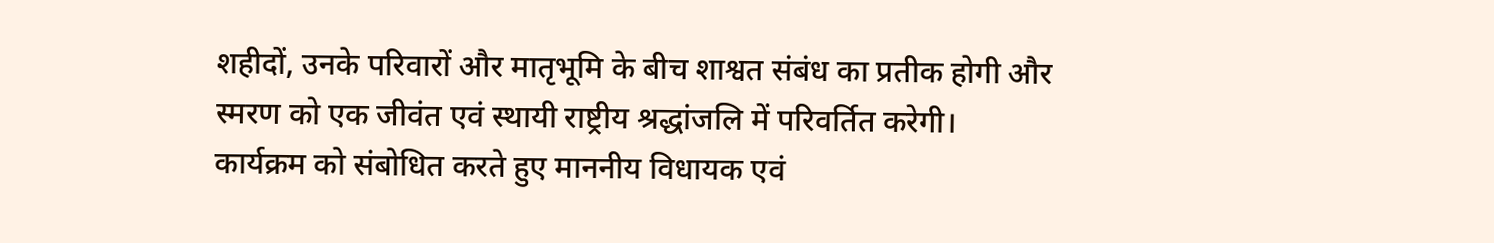शहीदों, उनके परिवारों और मातृभूमि के बीच शाश्वत संबंध का प्रतीक होगी और स्मरण को एक जीवंत एवं स्थायी राष्ट्रीय श्रद्धांजलि में परिवर्तित करेगी।
कार्यक्रम को संबोधित करते हुए माननीय विधायक एवं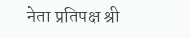नेता प्रतिपक्ष श्री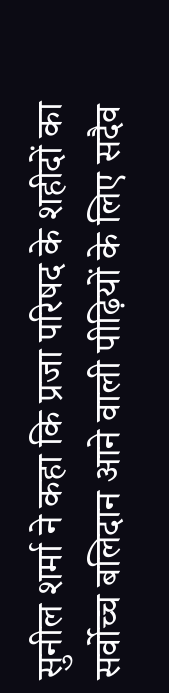सुनील शर्मा ने कहा कि प्रजा परिषद के शहीदों का सर्वोच्च बलिदान आने वाली पीढ़ियों के लिए सदैव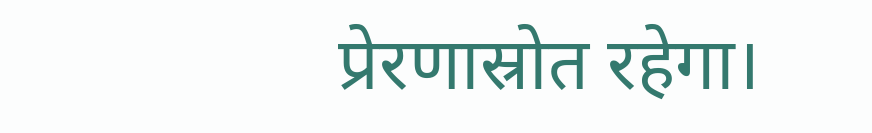प्रेरणास्रोत रहेगा।